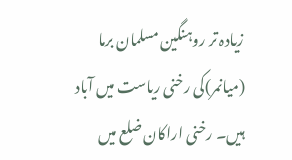زیادہ تر روہنگین مسلمان برما (میانمر)کی رخنی ریاست میں آباد ہیں۔ رخنی اراکان ضلع میں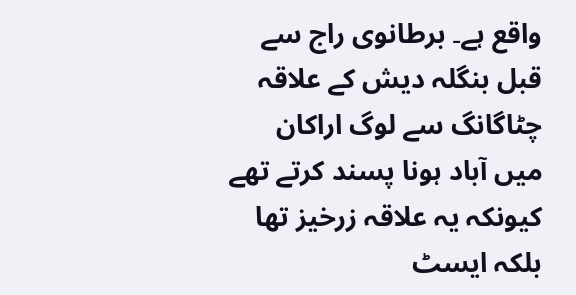واقع ہے۔ برطانوی راج سے قبل بنگلہ دیش کے علاقہ چٹاگانگ سے لوگ اراکان میں آباد ہونا پسند کرتے تھے کیونکہ یہ علاقہ زرخیز تھا بلکہ ایسٹ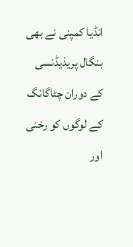انڈیا کمپنی نے بھی بنگال پریذیڈنسی کے دوران چٹاگانگ کے لوگوں کو رخنی اور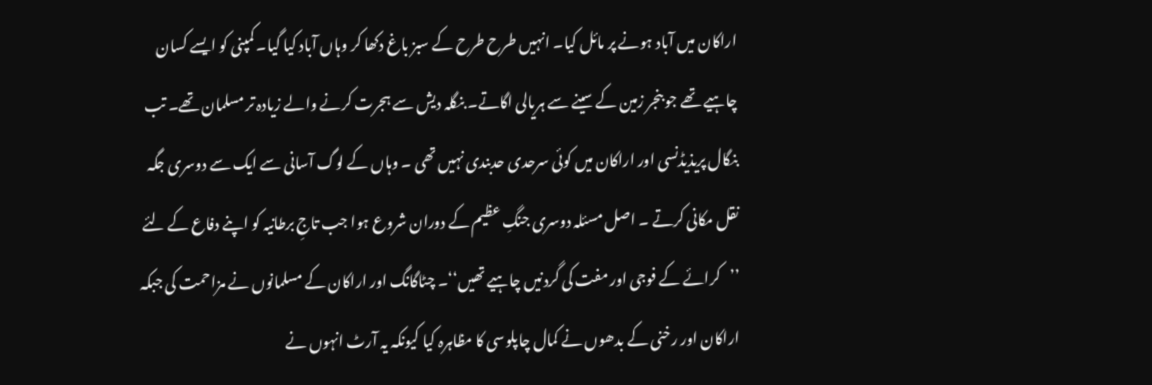اراکان میں آباد ہونے پر مائل کیا۔ انہیں طرح طرح کے سبز باغ دکھا کر وہاں آباد کیا گیا۔ کمپنی کو ایسے کسان چاہیے تھے جو بنجر زمین کے سینے سے ہریالی اگاتے۔ بنگلہ دیش سے ہجرت کرنے والے زیادہ تر مسلمان تھے۔ تب بنگال پریذیڈنسی اور اراکان میں کوئی سرحدی حدبندی نہیں تھی ۔ وہاں کے لوگ آسانی سے ایک سے دوسری جگہ نقل مکانی کرتے ۔ اصل مسئلہ دوسری جنگِ عظیم کے دوران شروع ہوا جب تاجِ برطانیہ کو اپنے دفاع کے لئے ’’کرائے کے فوجی اور مفت کی گردنیں چاہیے تھیں‘‘۔ چٹاگانگ اور اراکان کے مسلمانوں نے مزاحمت کی جبکہ اراکان اور رخنی کے بدھوں نے کمال چاپلوسی کا مظاہرہ کیا کیونکہ یہ آرٹ انہوں نے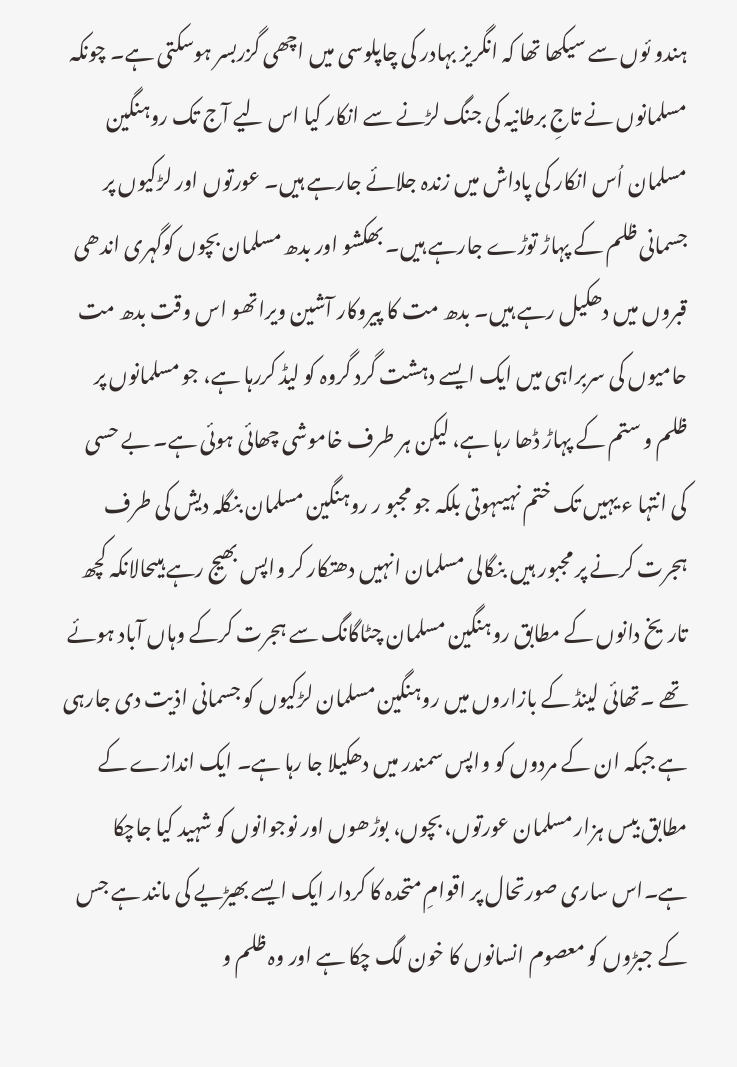ہندو ئوں سے سیکھا تھا کہ انگریز بہادر کی چاپلوسی میں اچھی گزربسر ہوسکتی ہے۔ چونکہ مسلمانوں نے تاجِ برطانیہ کی جنگ لڑنے سے انکار کیا اس لیے آج تک روہنگین مسلمان اُس انکار کی پاداش میں زندہ جلائے جارہے ہیں۔ عورتوں اور لڑکیوں پر جسمانی ظلم کے پہاڑ توڑے جارہے ہیں۔ بھکشو اور بدھ مسلمان بچوں کوگہری اندھی قبروں میں دھکیل رہے ہیں۔ بدھ مت کا پیروکار آشین ویراتھو اس وقت بدھ مت حامیوں کی سربراہی میں ایک ایسے دہشت گرد گروہ کو لیڈ کررہا ہے، جو مسلمانوں پر ظلم و ستم کے پہاڑ ڈھا رہا ہے، لیکن ہر طرف خاموشی چھائی ہوئی ہے۔ بے حسی کی انتہا ء یہیں تک ختم نہیںہوتی بلکہ جو مجبو ر روہنگین مسلمان بنگلہ دیش کی طرف ہجرت کرنے پر مجبور ہیں بنگالی مسلمان انہیں دھتکار کر واپس بھیج رہے ہیںحالانکہ کچھ تاریخ دانوں کے مطابق روہنگین مسلمان چٹاگانگ سے ہجرت کرکے وہاں آباد ہوئے تھے ۔تھائی لینڈ کے بازاروں میں روہنگین مسلمان لڑکیوں کو جسمانی اذیت دی جارہی ہے جبکہ ان کے مردوں کو واپس سمندر میں دھکیلا جا رہا ہے۔ ایک اندازے کے مطابق بیس ہزار مسلمان عورتوں، بچوں، بوڑھوں اور نوجوانوں کو شہید کیا جاچکا ہے۔اس ساری صورتحال پر اقوامِ متحدہ کا کردار ایک ایسے بھیڑیے کی مانند ہے جس کے جبڑوں کو معصوم انسانوں کا خون لگ چکا ہے اور وہ ظلم و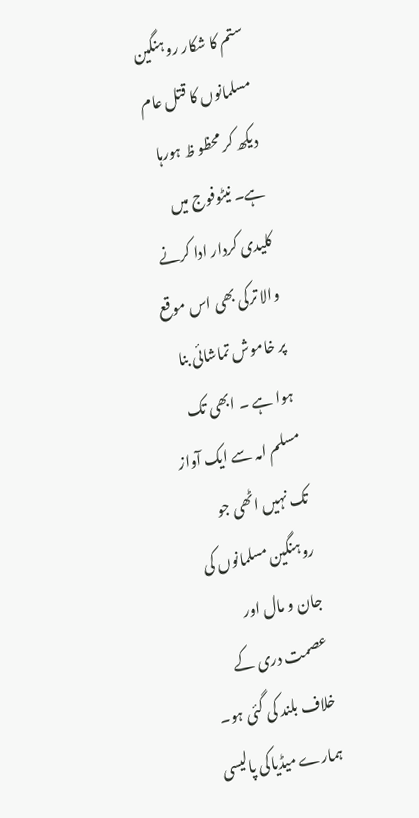ستم کا شکار روہنگین مسلمانوں کا قتل عام دیکھ کر محظو ظ ہورہا ہے۔ نیٹوفوج میں کلیدی کردار ادا کرنے والا ترکی بھی اس موقع پر خاموش تماشائی بنا ہوا ہے ۔ ابھی تک مسلم امہ سے ایک آواز تک نہیں اٹھی جو روہنگین مسلمانوں کی جان و مال اور عصمت دری کے خلاف بلند کی گئی ہو۔ ہمارے میڈیاکی پالیسی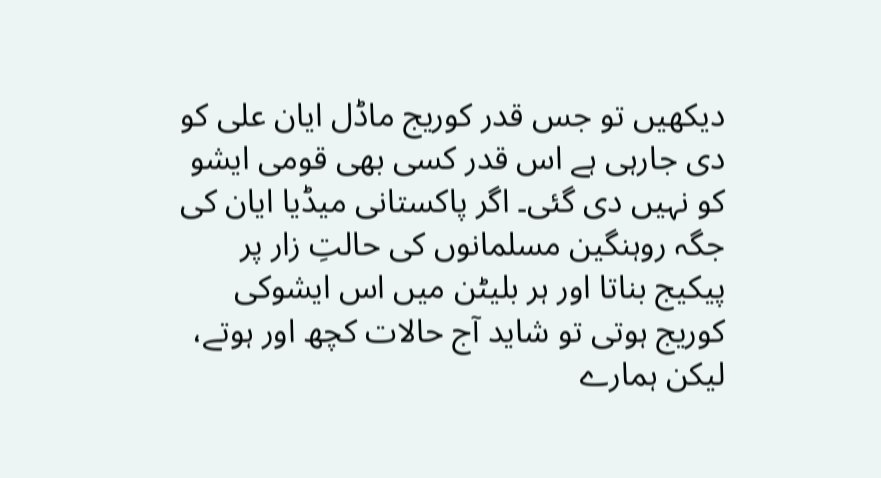دیکھیں تو جس قدر کوریج ماڈل ایان علی کو دی جارہی ہے اس قدر کسی بھی قومی ایشو کو نہیں دی گئی۔ اگر پاکستانی میڈیا ایان کی جگہ روہنگین مسلمانوں کی حالتِ زار پر پیکیج بناتا اور ہر بلیٹن میں اس ایشوکی کوریج ہوتی تو شاید آج حالات کچھ اور ہوتے، لیکن ہمارے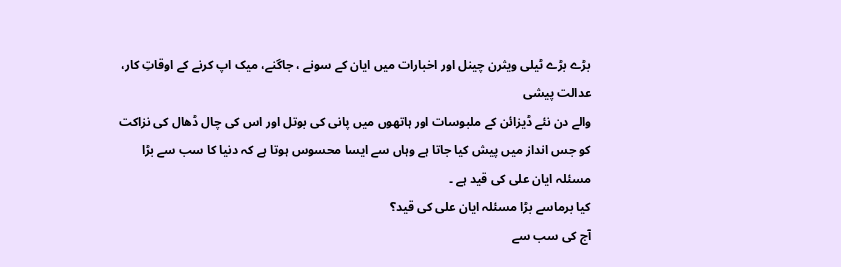بڑے بڑے ٹیلی ویثرن چینل اور اخبارات میں ایان کے سونے ، جاگنے، میک اپ کرنے کے اوقاتِ کار، عدالت پیشی
والے دن نئے ڈیزائن کے ملبوسات اور ہاتھوں میں پانی کی بوتل اور اس کی چال ڈھال کی نزاکت کو جس انداز میں پیش کیا جاتا ہے وہاں سے ایسا محسوس ہوتا ہے کہ دنیا کا سب سے بڑا مسئلہ ایان علی کی قید ہے ۔
کیا برماسے بڑا مسئلہ ایان علی کی قید؟
آج کی سب سے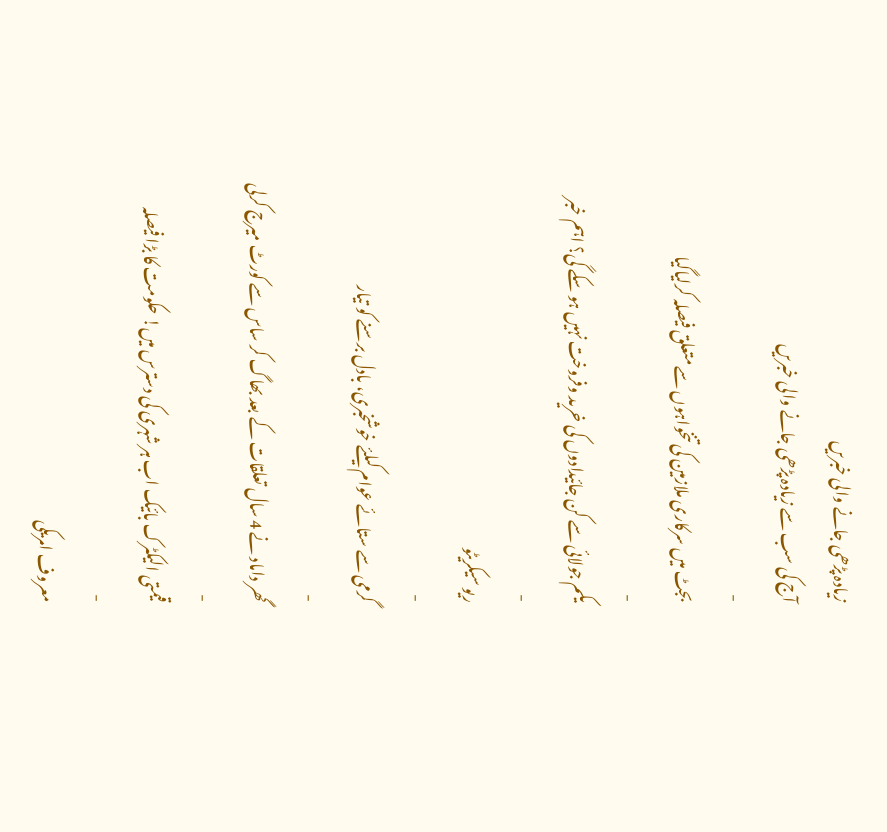زیادہ پڑھی جانے والی خبریں
آج کی سب سے زیادہ پڑھی جانے والی خبریں
-
بجٹ میں سرکاری ملازمین کی تنخواہوں سے متعلق فیصلہ کرلیاگیا
-
یکم جولائی سے کن جائیدادوں کی خرید وفروخت نہیں ہو سکے گی؟ اہم خبر
-
ریو سیکریٹو
-
گرمی سے ستائے عوام کیلئے خوشخبری، بادل برسنے کو تیار
-
گھر داماد نے 4 سال تعلقات کے بعد بھاگ کر ساس سے کورٹ میرج کرلی
-
قیمتی الیکٹرک بائیک اب ہر شہری کی دسترس میں! حکومت کا بڑا فیصلہ
-
معروف امریکی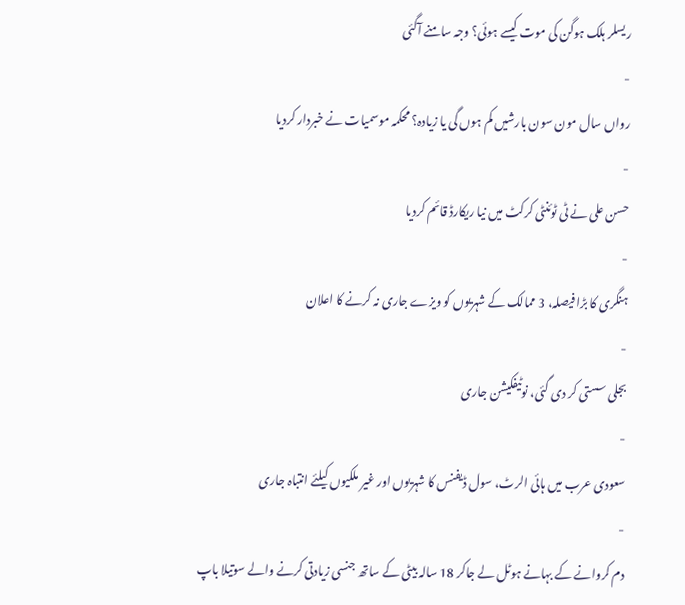ریسلر ہلک ہوگن کی موت کیسے ہوئی؟ وجہ سامنے آگئی
-
رواں سال مون سون بارشیں کم ہوں گی یا زیادہ؟ محکمہ موسمیات نے خبردار کردیا
-
حسن علی نے ٹی ٹوئنٹی کرکٹ میں نیا ریکارڈ قائم کردیا
-
ہنگری کا بڑا فیصلہ، 3 ممالک کے شہریوں کو ویزے جاری نہ کرنے کا اعلان
-
بجلی سستی کر دی گئی، نوٹیفکیشن جاری
-
سعودی عرب میں ہائی الرٹ، سول ڈیفنس کا شہریوں اور غیر ملکیوں کیلئے انتباہ جاری
-
دم کروانے کے بہانے ہوٹل لے جاکر 18 سالہ بیٹی کے ساتھ جنسی زیادتی کرنے والے سوتیلا باپ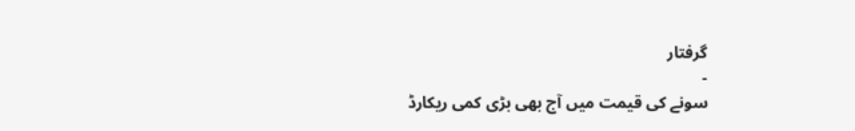گرفتار
-
سونے کی قیمت میں آج بھی بڑی کمی ریکارڈ